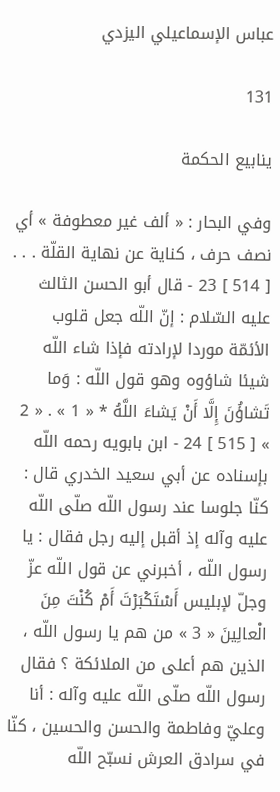عباس الإسماعيلي اليزدي

131

ينابيع الحكمة

وفي البحار : « ألف غير معطوفة » أي نصف حرف ، كناية عن نهاية القلّة . . . [ 514 ] 23 - قال أبو الحسن الثالث عليه السّلام : إنّ اللّه جعل قلوب الأئمّة موردا لإرادته فإذا شاء اللّه شيئا شاؤوه وهو قول اللّه : وَما تَشاؤُنَ إِلَّا أَنْ يَشاءَ اللَّهُ * « 1 » . « 2 » [ 515 ] 24 - ابن بابويه رحمه اللّه بإسناده عن أبي سعيد الخدري قال : كنّا جلوسا عند رسول اللّه صلّى اللّه عليه وآله إذ أقبل إليه رجل فقال : يا رسول اللّه ، أخبرني عن قول اللّه عزّ وجلّ لإبليس أَسْتَكْبَرْتَ أَمْ كُنْتَ مِنَ الْعالِينَ « 3 » من هم يا رسول اللّه ، الذين هم أعلى من الملائكة ؟ فقال رسول اللّه صلّى اللّه عليه وآله : أنا وعليّ وفاطمة والحسن والحسين ، كنّا في سرادق العرش نسبّح اللّه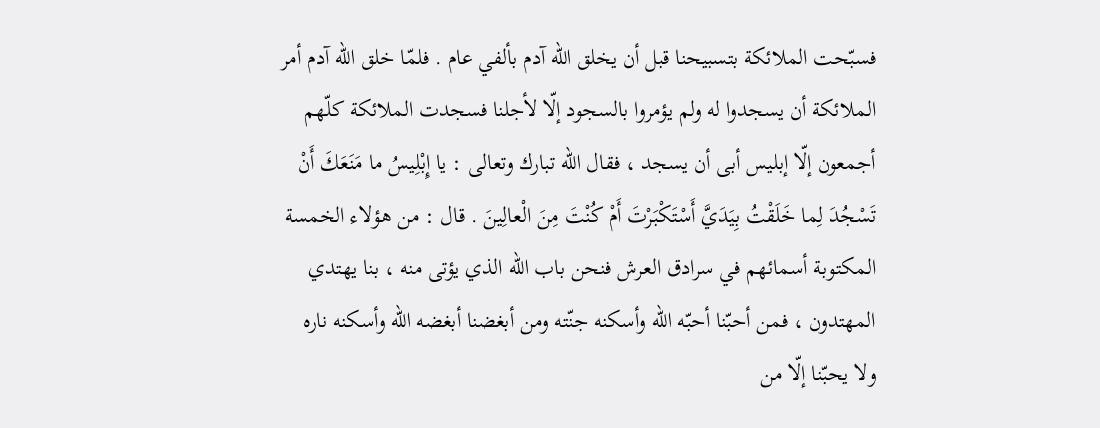فسبّحت الملائكة بتسبيحنا قبل أن يخلق اللّه آدم بألفي عام . فلمّا خلق اللّه آدم أمر الملائكة أن يسجدوا له ولم يؤمروا بالسجود إلّا لأجلنا فسجدت الملائكة كلّهم أجمعون إلّا إبليس أبى أن يسجد ، فقال اللّه تبارك وتعالى : يا إِبْلِيسُ ما مَنَعَكَ أَنْ تَسْجُدَ لِما خَلَقْتُ بِيَدَيَّ أَسْتَكْبَرْتَ أَمْ كُنْتَ مِنَ الْعالِينَ . قال : من هؤلاء الخمسة المكتوبة أسمائهم في سرادق العرش فنحن باب اللّه الذي يؤتى منه ، بنا يهتدي المهتدون ، فمن أحبّنا أحبّه اللّه وأسكنه جنّته ومن أبغضنا أبغضه اللّه وأسكنه ناره ولا يحبّنا إلّا من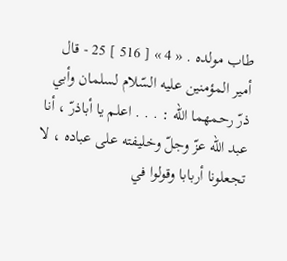طاب مولده . « 4 » [ 516 ] 25 - قال أمير المؤمنين عليه السّلام لسلمان وأبي ذرّ رحمهما اللّه : . . . اعلم يا أباذرّ ، أنا عبد اللّه عزّ وجلّ وخليفته على عباده ، لا تجعلونا أربابا وقولوا في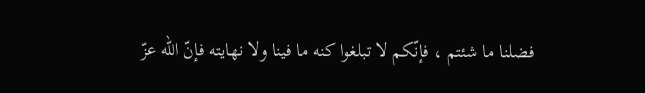فضلنا ما شئتم ، فإنّكم لا تبلغوا كنه ما فينا ولا نهايته فإنّ اللّه عزّ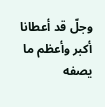وجلّ قد أعطانا أكبر وأعظم ما يصفه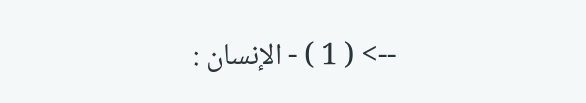--> ( 1 ) - الإنسان :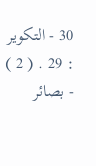30 - التكوير : 29 . ( 2 ) - بصائر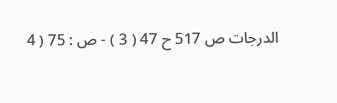الدرجات ص 517 ح 47 ( 3 ) - ص : 75 ( 4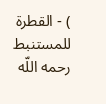) - القطرة للمستنبط رحمه اللّه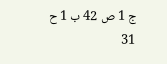ج 1 ص 42 ب 1 ح 31